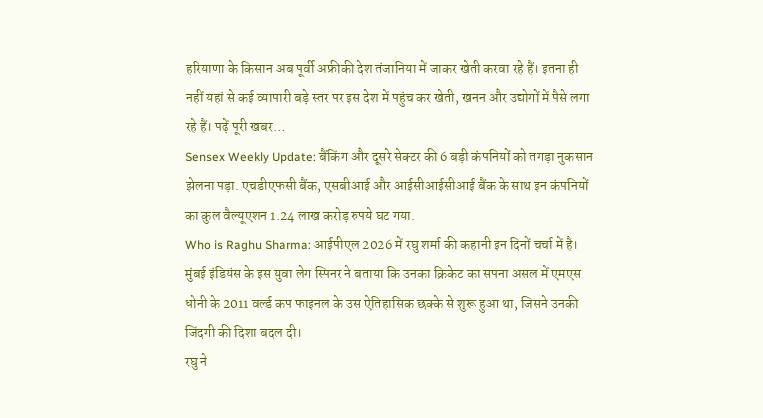हरियाणा के किसान अब पूर्वी अफ्रीकी देश तंजानिया में जाकर खेती करवा रहे हैं। इतना ही नहीं यहां से कई व्यापारी बड़े स्तर पर इस देश में पहुंच कर खेती, खनन और उद्योगों में पैसे लगा रहे हैं। पढ़ें पूरी खबर…
Sensex Weekly Update: बैंकिंग और दूसरे सेक्टर की 6 बड़ी कंपनियों को तगड़ा नुकसान झेलना पड़ा. एचडीएफसी बैंक, एसबीआई और आईसीआईसीआई बैंक के साथ इन कंपनियों का कुल वैल्यूएशन 1.24 लाख करोड़ रुपये घट गया.
Who is Raghu Sharma: आईपीएल 2026 में रघु शर्मा की कहानी इन दिनों चर्चा में है। मुंबई इंडियंस के इस युवा लेग स्पिनर ने बताया कि उनका क्रिकेट का सपना असल में एमएस धोनी के 2011 वर्ल्ड कप फाइनल के उस ऐतिहासिक छक्के से शुरू हुआ था, जिसने उनकी जिंदगी की दिशा बदल दी।
रघु ने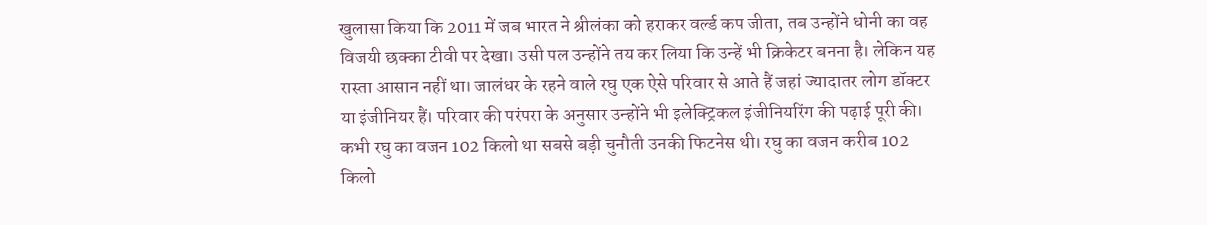खुलासा किया कि 2011 में जब भारत ने श्रीलंका को हराकर वर्ल्ड कप जीता, तब उन्होंने धोनी का वह विजयी छक्का टीवी पर देखा। उसी पल उन्होंने तय कर लिया कि उन्हें भी क्रिकेटर बनना है। लेकिन यह रास्ता आसान नहीं था। जालंधर के रहने वाले रघु एक ऐसे परिवार से आते हैं जहां ज्यादातर लोग डॉक्टर या इंजीनियर हैं। परिवार की परंपरा के अनुसार उन्होंने भी इलेक्ट्रिकल इंजीनियरिंग की पढ़ाई पूरी की।
कभी रघु का वजन 102 किलो था सबसे बड़ी चुनौती उनकी फिटनेस थी। रघु का वजन करीब 102 किलो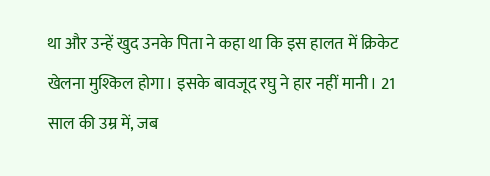था और उन्हें खुद उनके पिता ने कहा था कि इस हालत में क्रिकेट खेलना मुश्किल होगा। इसके बावजूद रघु ने हार नहीं मानी। 21 साल की उम्र में, जब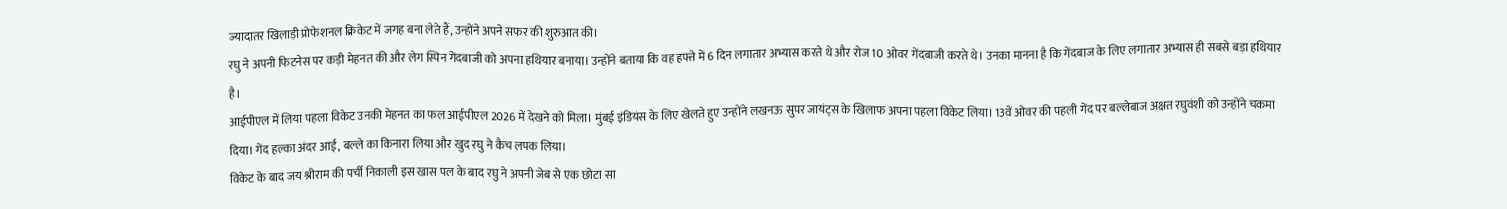ज्यादातर खिलाड़ी प्रोफेशनल क्रिकेट में जगह बना लेते हैं, उन्होंने अपने सफर की शुरुआत की।
रघु ने अपनी फिटनेस पर कड़ी मेहनत की और लेग स्पिन गेंदबाजी को अपना हथियार बनाया। उन्होंने बताया कि वह हफ्ते में 6 दिन लगातार अभ्यास करते थे और रोज 10 ओवर गेंदबाजी करते थे। उनका मानना है कि गेंदबाज के लिए लगातार अभ्यास ही सबसे बड़ा हथियार है।
आईपीएल में लिया पहला विकेट उनकी मेहनत का फल आईपीएल 2026 में देखने को मिला। मुंबई इंडियंस के लिए खेलते हुए उन्होंने लखनऊ सुपर जायंट्स के खिलाफ अपना पहला विकेट लिया। 13वें ओवर की पहली गेंद पर बल्लेबाज अक्षत रघुवंशी को उन्होंने चकमा दिया। गेंद हल्का अंदर आई, बल्ले का किनारा लिया और खुद रघु ने कैच लपक लिया।
विकेट के बाद जय श्रीराम की पर्ची निकाली इस खास पल के बाद रघु ने अपनी जेब से एक छोटा सा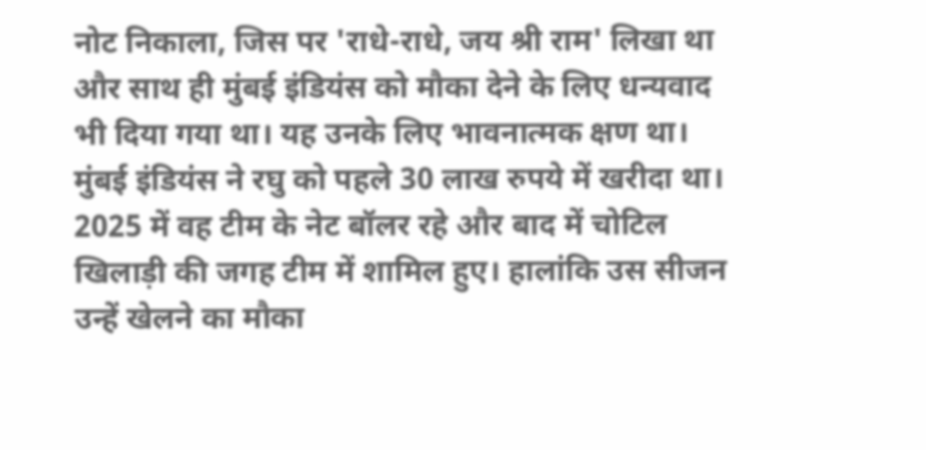नोट निकाला, जिस पर 'राधे-राधे, जय श्री राम' लिखा था और साथ ही मुंबई इंडियंस को मौका देने के लिए धन्यवाद भी दिया गया था। यह उनके लिए भावनात्मक क्षण था।
मुंबई इंडियंस ने रघु को पहले 30 लाख रुपये में खरीदा था। 2025 में वह टीम के नेट बॉलर रहे और बाद में चोटिल खिलाड़ी की जगह टीम में शामिल हुए। हालांकि उस सीजन उन्हें खेलने का मौका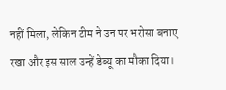नहीं मिला, लेकिन टीम ने उन पर भरोसा बनाए रखा और इस साल उन्हें डेब्यू का मौका दिया।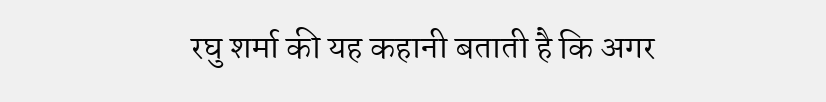रघु शर्मा की यह कहानी बताती है कि अगर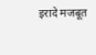इरादे मजबूत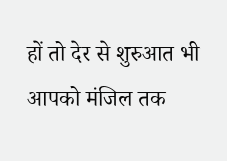हों तो देर से शुरुआत भी आपको मंजिल तक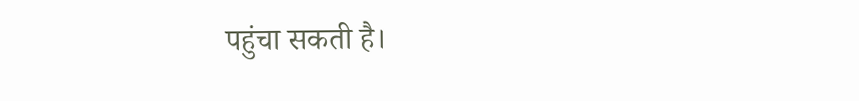पहुंचा सकती है।